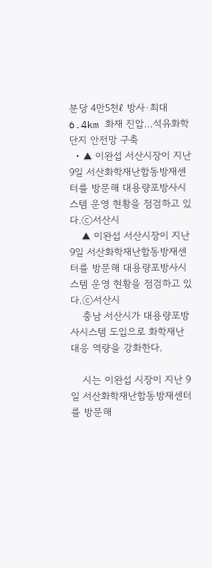분당 4만5천ℓ 방사·최대 6.4km 화재 진압…석유화학단지 안전망 구축
  • ▲ 이완섭 서산시장이 지난 9일 서산화학재난합동방재센터를 방문해 대용량포방사시스템 운영 현황을 점검하고 있다.ⓒ서산시
    ▲ 이완섭 서산시장이 지난 9일 서산화학재난합동방재센터를 방문해 대용량포방사시스템 운영 현황을 점검하고 있다.ⓒ서산시
    충남 서산시가 대용량포방사시스템 도입으로 화학재난 대응 역량을 강화한다.

    시는 이완섭 시장이 지난 9일 서산화학재난합동방재센터를 방문해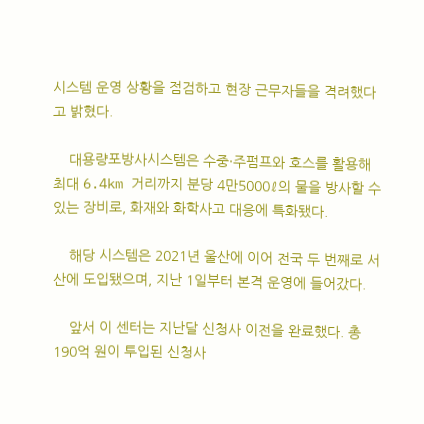시스템 운영 상황을 점검하고 현장 근무자들을 격려했다고 밝혔다.

    대용량포방사시스템은 수중·주펌프와 호스를 활용해 최대 6.4km 거리까지 분당 4만5000ℓ의 물을 방사할 수 있는 장비로, 화재와 화학사고 대응에 특화됐다.

    해당 시스템은 2021년 울산에 이어 전국 두 번째로 서산에 도입됐으며, 지난 1일부터 본격 운영에 들어갔다.

    앞서 이 센터는 지난달 신청사 이전을 완료했다. 총 190억 원이 투입된 신청사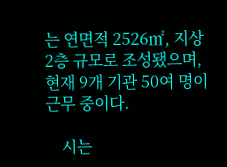는 연면적 2526㎡, 지상 2층 규모로 조성됐으며, 현재 9개 기관 50여 명이 근무 중이다.

    시는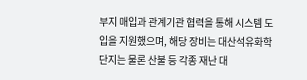부지 매입과 관계기관 협력을 통해 시스템 도입을 지원했으며, 해당 장비는 대산석유화학단지는 물론 산불 등 각종 재난 대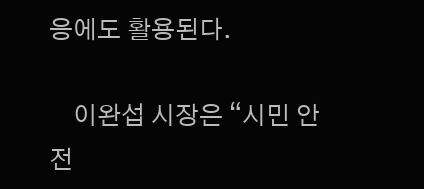응에도 활용된다.

    이완섭 시장은 “시민 안전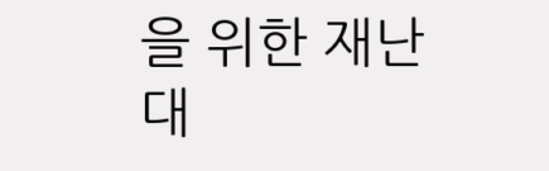을 위한 재난 대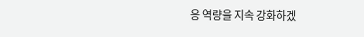응 역량을 지속 강화하겠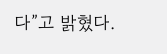다”고 밝혔다.